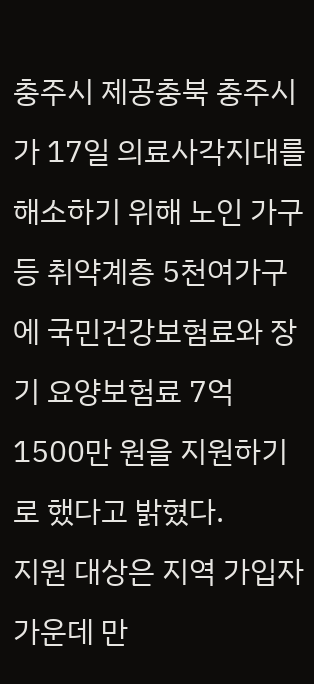충주시 제공충북 충주시가 17일 의료사각지대를 해소하기 위해 노인 가구 등 취약계층 5천여가구에 국민건강보험료와 장기 요양보험료 7억 1500만 원을 지원하기로 했다고 밝혔다.
지원 대상은 지역 가입자 가운데 만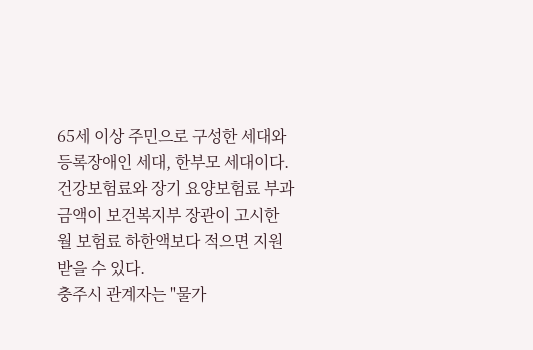65세 이상 주민으로 구성한 세대와 등록장애인 세대, 한부모 세대이다.
건강보험료와 장기 요양보험료 부과 금액이 보건복지부 장관이 고시한 월 보험료 하한액보다 적으면 지원 받을 수 있다.
충주시 관계자는 "물가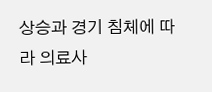상승과 경기 침체에 따라 의료사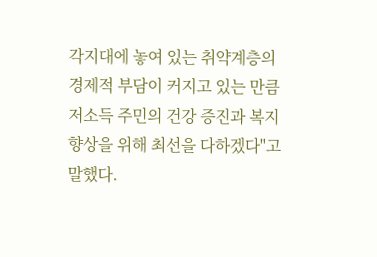각지대에 놓여 있는 취약계층의 경제적 부담이 커지고 있는 만큼 저소득 주민의 건강 증진과 복지 향상을 위해 최선을 다하겠다"고 말했다.